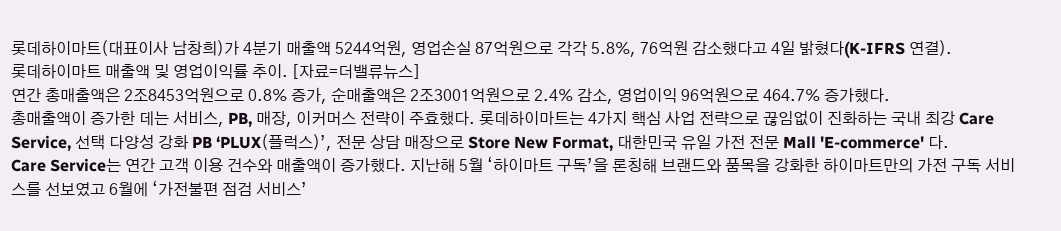롯데하이마트(대표이사 남창희)가 4분기 매출액 5244억원, 영업손실 87억원으로 각각 5.8%, 76억원 감소했다고 4일 밝혔다(K-IFRS 연결).
롯데하이마트 매출액 및 영업이익률 추이. [자료=더밸류뉴스]
연간 총매출액은 2조8453억원으로 0.8% 증가, 순매출액은 2조3001억원으로 2.4% 감소, 영업이익 96억원으로 464.7% 증가했다.
총매출액이 증가한 데는 서비스, PB, 매장, 이커머스 전략이 주효했다. 롯데하이마트는 4가지 핵심 사업 전략으로 끊임없이 진화하는 국내 최강 Care Service, 선택 다양성 강화 PB ‘PLUX(플럭스)’, 전문 상담 매장으로 Store New Format, 대한민국 유일 가전 전문 Mall 'E-commerce' 다.
Care Service는 연간 고객 이용 건수와 매출액이 증가했다. 지난해 5월 ‘하이마트 구독’을 론칭해 브랜드와 품목을 강화한 하이마트만의 가전 구독 서비스를 선보였고 6월에 ‘가전불편 점검 서비스’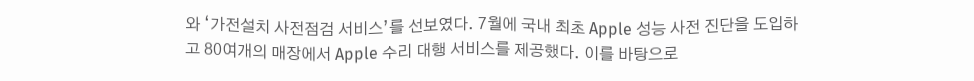와 ‘가전설치 사전점검 서비스’를 선보였다. 7월에 국내 최초 Apple 성능 사전 진단을 도입하고 80여개의 매장에서 Apple 수리 대행 서비스를 제공했다. 이를 바탕으로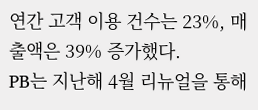연간 고객 이용 건수는 23%, 매출액은 39% 증가했다.
PB는 지난해 4월 리뉴얼을 통해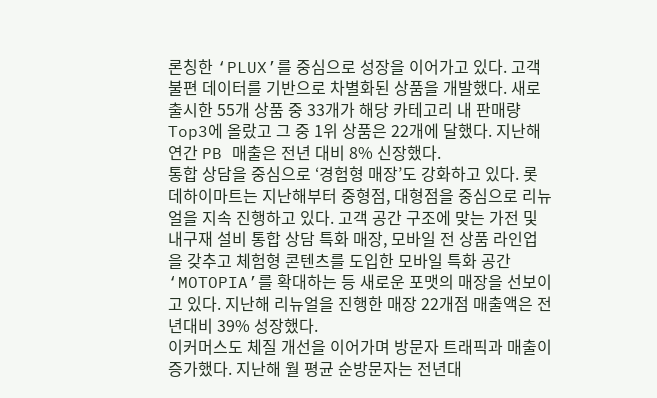론칭한 ‘PLUX’를 중심으로 성장을 이어가고 있다. 고객 불편 데이터를 기반으로 차별화된 상품을 개발했다. 새로 출시한 55개 상품 중 33개가 해당 카테고리 내 판매량 Top3에 올랐고 그 중 1위 상품은 22개에 달했다. 지난해 연간 PB 매출은 전년 대비 8% 신장했다.
통합 상담을 중심으로 ‘경험형 매장’도 강화하고 있다. 롯데하이마트는 지난해부터 중형점, 대형점을 중심으로 리뉴얼을 지속 진행하고 있다. 고객 공간 구조에 맞는 가전 및 내구재 설비 통합 상담 특화 매장, 모바일 전 상품 라인업을 갖추고 체험형 콘텐츠를 도입한 모바일 특화 공간 ‘MOTOPIA’를 확대하는 등 새로운 포맷의 매장을 선보이고 있다. 지난해 리뉴얼을 진행한 매장 22개점 매출액은 전년대비 39% 성장했다.
이커머스도 체질 개선을 이어가며 방문자 트래픽과 매출이 증가했다. 지난해 월 평균 순방문자는 전년대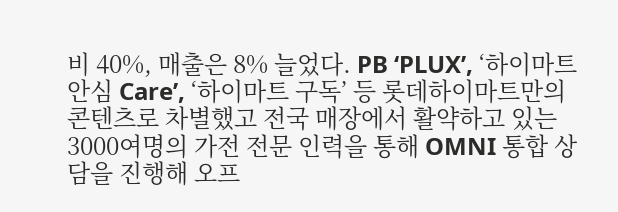비 40%, 매출은 8% 늘었다. PB ‘PLUX’, ‘하이마트 안심 Care’, ‘하이마트 구독’ 등 롯데하이마트만의 콘텐츠로 차별했고 전국 매장에서 활약하고 있는 3000여명의 가전 전문 인력을 통해 OMNI 통합 상담을 진행해 오프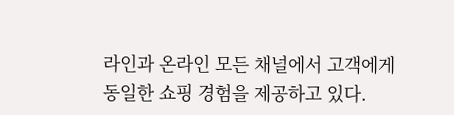라인과 온라인 모든 채널에서 고객에게 동일한 쇼핑 경험을 제공하고 있다.